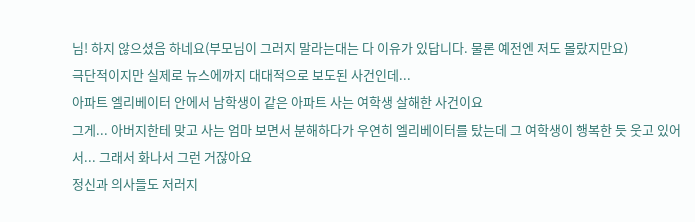님! 하지 않으셨음 하네요(부모님이 그러지 말라는대는 다 이유가 있답니다. 물론 예전엔 저도 몰랐지만요)
극단적이지만 실제로 뉴스에까지 대대적으로 보도된 사건인데...
아파트 엘리베이터 안에서 남학생이 같은 아파트 사는 여학생 살해한 사건이요
그게... 아버지한테 맞고 사는 엄마 보면서 분해하다가 우연히 엘리베이터를 탔는데 그 여학생이 행복한 듯 웃고 있어서... 그래서 화나서 그런 거잖아요
정신과 의사들도 저러지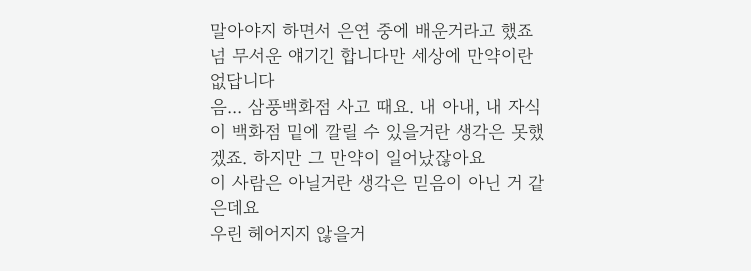말아야지 하면서 은연 중에 배운거라고 했죠
넘 무서운 얘기긴 합니다만 세상에 만약이란 없답니다
음... 삼풍백화점 사고 때요. 내 아내, 내 자식이 백화점 밑에 깔릴 수 있을거란 생각은 못했겠죠. 하지만 그 만약이 일어났잖아요
이 사람은 아닐거란 생각은 믿음이 아닌 거 같은데요
우린 헤어지지 않을거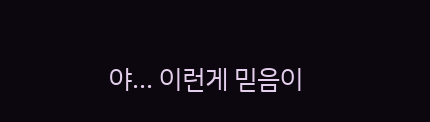야... 이런게 믿음이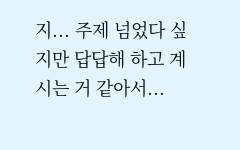지... 주제 넘었다 싶지만 답답해 하고 계시는 거 같아서...